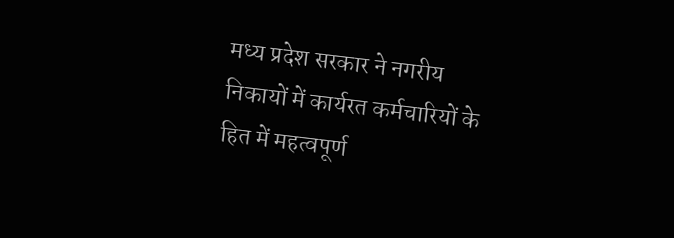मध्य प्रदेश सरकार ने नगरीय निकायों में कार्यरत कर्मचारियों के हित में महत्वपूर्ण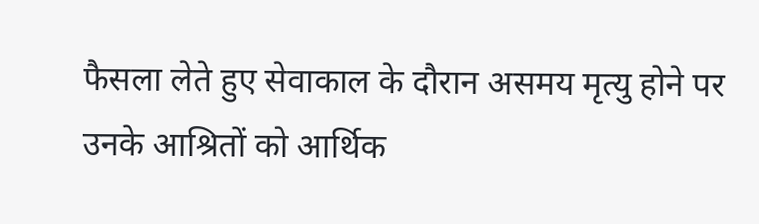फैसला लेते हुए सेवाकाल के दौरान असमय मृत्यु होने पर उनके आश्रितों को आर्थिक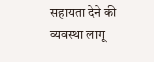सहायता देने की व्यवस्था लागू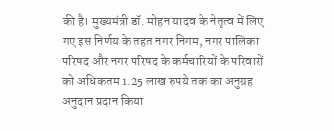की है। मुख्यमंत्री डॉ. मोहन यादव के नेतृत्व में लिए गए इस निर्णय के तहत नगर निगम, नगर पालिका परिषद और नगर परिषद के कर्मचारियों के परिवारों को अधिकतम 1.25 लाख रुपये तक का अनुग्रह अनुदान प्रदान किया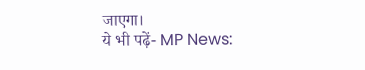जाएगा।
ये भी पढ़ें- MP News: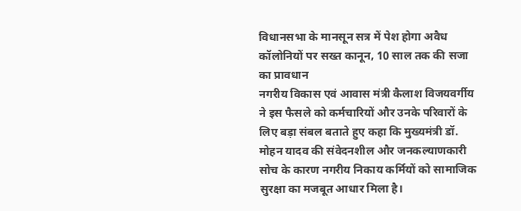विधानसभा के मानसून सत्र में पेश होगा अवैध कॉलोनियों पर सख्त कानून, 10 साल तक की सजा का प्रावधान
नगरीय विकास एवं आवास मंत्री कैलाश विजयवर्गीय ने इस फैसले को कर्मचारियों और उनके परिवारों के लिए बड़ा संबल बताते हुए कहा कि मुख्यमंत्री डॉ. मोहन यादव की संवेदनशील और जनकल्याणकारी सोच के कारण नगरीय निकाय कर्मियों को सामाजिक सुरक्षा का मजबूत आधार मिला है।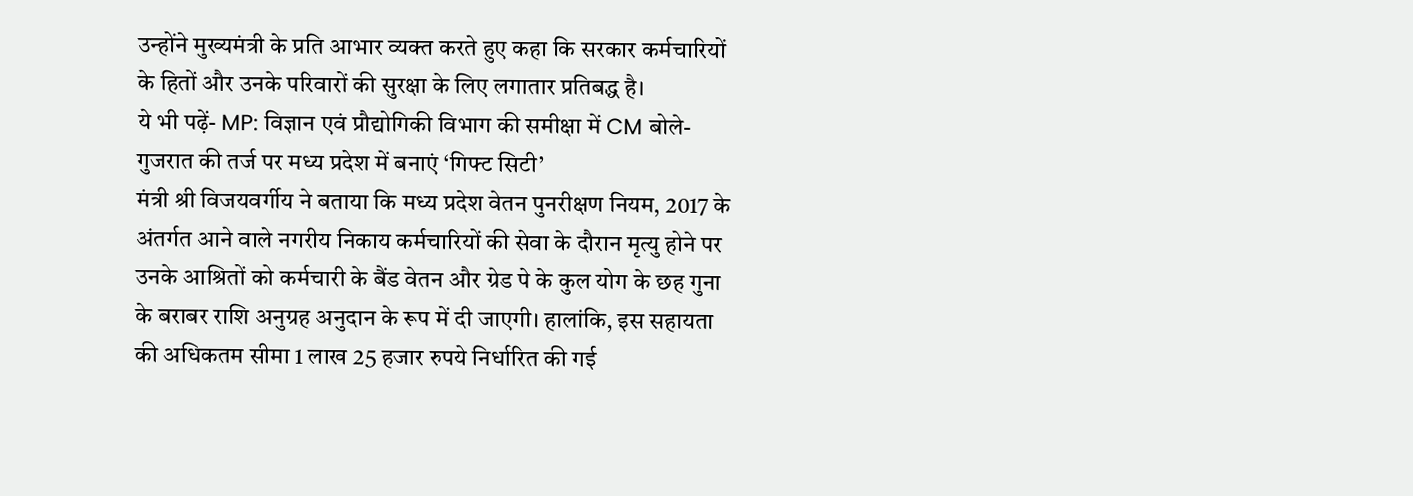उन्होंने मुख्यमंत्री के प्रति आभार व्यक्त करते हुए कहा कि सरकार कर्मचारियों के हितों और उनके परिवारों की सुरक्षा के लिए लगातार प्रतिबद्ध है।
ये भी पढ़ें- MP: विज्ञान एवं प्रौद्योगिकी विभाग की समीक्षा में CM बोले-गुजरात की तर्ज पर मध्य प्रदेश में बनाएं ‘गिफ्ट सिटी’
मंत्री श्री विजयवर्गीय ने बताया कि मध्य प्रदेश वेतन पुनरीक्षण नियम, 2017 के अंतर्गत आने वाले नगरीय निकाय कर्मचारियों की सेवा के दौरान मृत्यु होने पर उनके आश्रितों को कर्मचारी के बैंड वेतन और ग्रेड पे के कुल योग के छह गुना के बराबर राशि अनुग्रह अनुदान के रूप में दी जाएगी। हालांकि, इस सहायता की अधिकतम सीमा 1 लाख 25 हजार रुपये निर्धारित की गई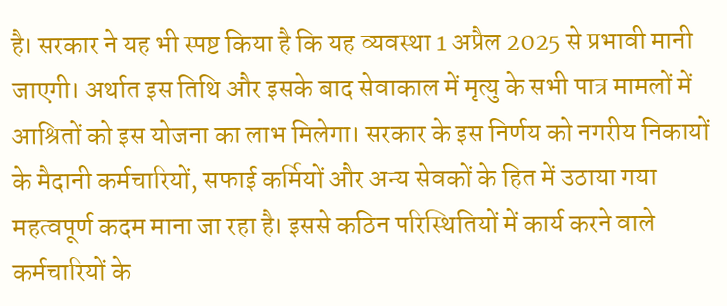है। सरकार ने यह भी स्पष्ट किया है कि यह व्यवस्था 1 अप्रैल 2025 से प्रभावी मानी जाएगी। अर्थात इस तिथि और इसके बाद सेवाकाल में मृत्यु के सभी पात्र मामलों में आश्रितों को इस योजना का लाभ मिलेगा। सरकार के इस निर्णय को नगरीय निकायों के मैदानी कर्मचारियों, सफाई कर्मियों और अन्य सेवकों के हित में उठाया गया महत्वपूर्ण कदम माना जा रहा है। इससे कठिन परिस्थितियों में कार्य करने वाले कर्मचारियों के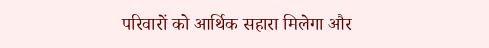परिवारों को आर्थिक सहारा मिलेगा और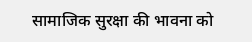सामाजिक सुरक्षा की भावना को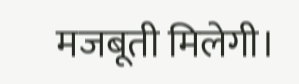मजबूती मिलेगी।